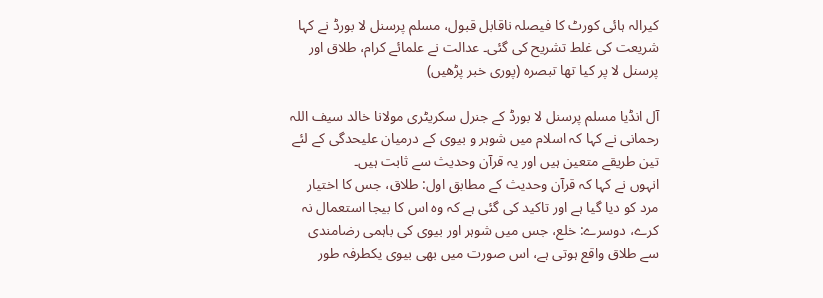کیرالہ ہائی کورٹ کا فیصلہ ناقابل قبول، مسلم پرسنل لا بورڈ نے کہا شریعت کی غلط تشریح کی گئی۔ عدالت نے علمائے کرام، طلاق اور پرسنل لا پر کیا تھا تبصرہ (پوری خبر پڑھیں)

آل انڈیا مسلم پرسنل لا بورڈ کے جنرل سکریٹری مولانا خالد سیف اللہ رحمانی نے کہا کہ اسلام میں شوہر و بیوی کے درمیان علیحدگی کے لئے تین طریقے متعین ہیں اور یہ قرآن وحدیث سے ثابت ہیں۔
انہوں نے کہا کہ قرآن وحدیث کے مطابق اول: طلاق، جس کا اختیار مرد کو دیا گیا ہے اور تاکید کی گئی ہے کہ وہ اس کا بیجا استعمال نہ کرے، دوسرے: خلع، جس میں شوہر اور بیوی کی باہمی رضامندی سے طلاق واقع ہوتی ہے، اس صورت میں بھی بیوی یکطرفہ طور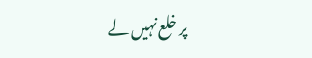پر خلع نہیں لے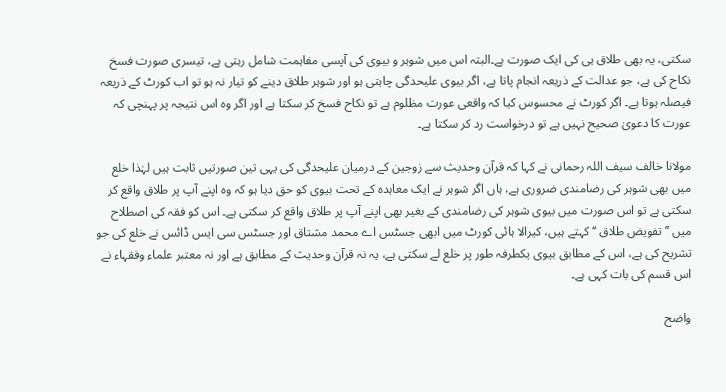سکتی، یہ بھی طلاق ہی کی ایک صورت ہے۔البتہ اس میں شوہر و بیوی کی آپسی مفاہمت شامل رہتی ہے، تیسری صورت فسخ نکاح کی ہے، جو عدالت کے ذریعہ انجام پاتا ہے، اگر بیوی علیحدگی چاہتی ہو اور شوہر طلاق دینے کو تیار نہ ہو تو اب کورٹ کے ذریعہ فیصلہ ہوتا ہے۔ اگر کورٹ نے محسوس کیا کہ واقعی عورت مظلوم ہے تو نکاح فسخ کر سکتا ہے اور اگر وہ اس نتیجہ پر پہنچی کہ عورت کا دعویٰ صحیح نہیں ہے تو درخواست رد کر سکتا ہے۔

مولانا خالف سیف اللہ رحمانی نے کہا کہ قرآن وحدیث سے زوجین کے درمیان علیحدگی کی یہی تین صورتیں ثابت ہیں لہٰذا خلع میں بھی شوہر کی رضامندی ضروری ہے، ہاں اگر شوہر نے ایک معاہدہ کے تحت بیوی کو حق دیا ہو کہ وہ اپنے آپ پر طلاق واقع کر سکتی ہے تو اس صورت میں بیوی شوہر کی رضامندی کے بغیر بھی اپنے آپ پر طلاق واقع کر سکتی ہے۔ اس کو فقہ کی اصطلاح میں ’’ تفویض طلاق ‘‘ کہتے ہیں، کیرالا ہائی کورٹ میں ابھی جسٹس اے محمد مشتاق اور جسٹس سی ایس ڈائس نے خلع کی جو تشریح کی ہے، اس کے مطابق بیوی یکطرفہ طور پر خلع لے سکتی ہے، یہ نہ قرآن وحدیث کے مطابق ہے اور نہ معتبر علماء وفقہاء نے اس قسم کی بات کہی ہے۔

واضح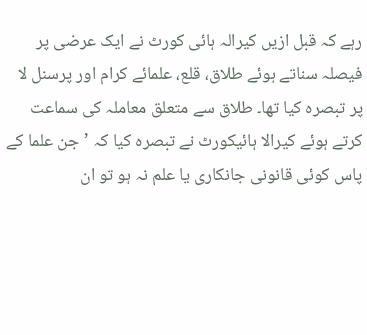رہے کہ قبل ازیں کیرالہ ہائی کورٹ نے ایک عرضی پر فیصلہ سناتے ہوئے طلاق، قلع، علمائے کرام اور پرسنل لا پر تبصرہ کیا تھا۔ طلاق سے متعلق معاملہ کی سماعت کرتے ہوئے کیرالا ہائیکورٹ نے تبصرہ کیا کہ ’جن علما کے پاس کوئی قانونی جانکاری یا علم نہ ہو تو ان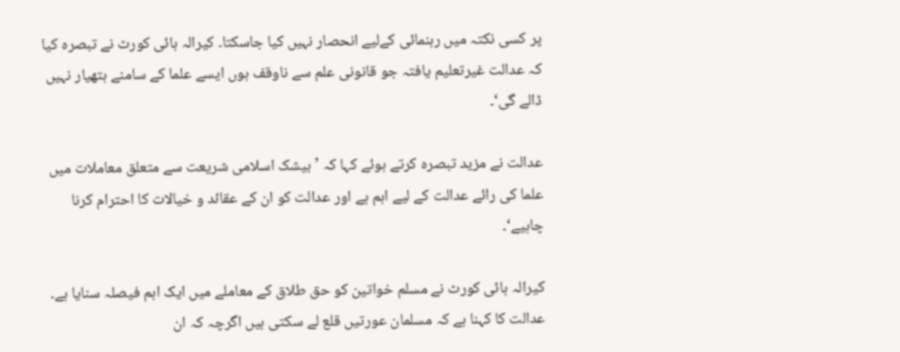پر کسی نکتہ میں رہنمائی کےلیے انحصار نہیں کیا جاسکتا۔ کیرالہ ہائی کورٹ نے تبصرہ کیا کہ عدالت غیرتعلیم یافتہ جو قانونی علم سے ناوقف ہوں ایسے علما کے سامنے ہتھیار نہیں ڈالے گی‘۔

عدالت نے مزید تبصرہ کرتے ہوئے کہا کہ ’بیشک اسلامی شریعت سے متعلق معاملات میں علما کی رائے عدالت کے لیے اہم ہے اور عدالت کو ان کے عقائد و خیالات کا احترام کرنا چاہیے‘۔

کیرالہ ہائی کورٹ نے مسلم خواتین کو حق طلاق کے معاملے میں ایک اہم فیصلہ سنایا ہے۔ عدالت کا کہنا ہے کہ مسلمان عورتیں قلع لے سکتی ہیں اگرچہ کہ ان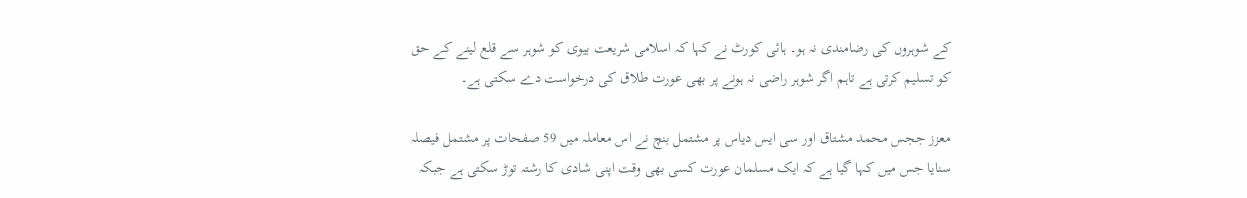کے شوہروں کی رضامندی نہ ہو۔ ہائی کورٹ نے کہا کہ اسلامی شریعت بیوی کو شوہر سے قلع لینے کے حق کو تسلیم کرتی ہے تاہم اگر شوہر راضی نہ ہونے پر بھی عورت طلاق کی درخواست دے سکتی ہے۔

معزز ججس محمد مشتاق اور سی ایس دیاس پر مشتمل بنچ نے اس معاملہ میں 59 صفحات پر مشتمل فیصلہ سنایا جس میں کہا گیا ہے کہ ایک مسلمان عورت کسی بھی وقت اپنی شادی کا رشتہ توڑ سکتی ہے جبکہ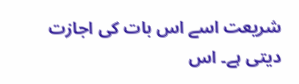شریعت اسے اس بات کی اجازت دیتی ہے۔ اس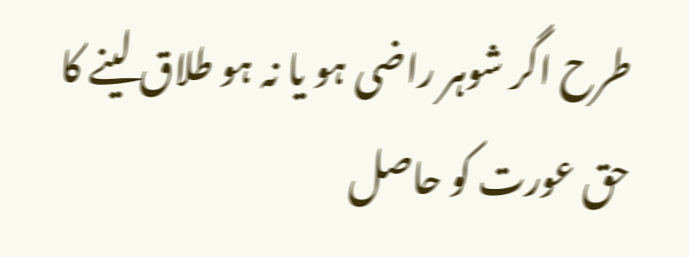طرح اگر شوہر راضی ہو یا نہ ہو طلاق لینے کا حق عورت کو حاصل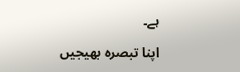ہے۔

اپنا تبصرہ بھیجیں